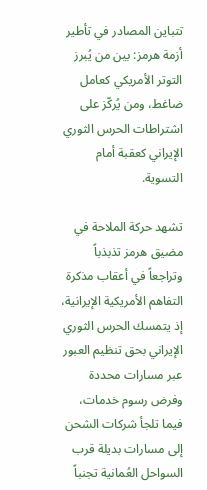تتباين المصادر في تأطير أزمة هرمز: بين من يُبرز التوتر الأمريكي كعامل ضاغط، ومن يُركّز على اشتراطات الحرس الثوري الإيراني كعقبة أمام التسوية.

تشهد حركة الملاحة في مضيق هرمز تذبذباً وتراجعاً في أعقاب مذكرة التفاهم الأمريكية الإيرانية، إذ يتمسك الحرس الثوري الإيراني بحق تنظيم العبور عبر مسارات محددة وفرض رسوم خدمات، فيما تلجأ شركات الشحن إلى مسارات بديلة قرب السواحل العُمانية تجنباً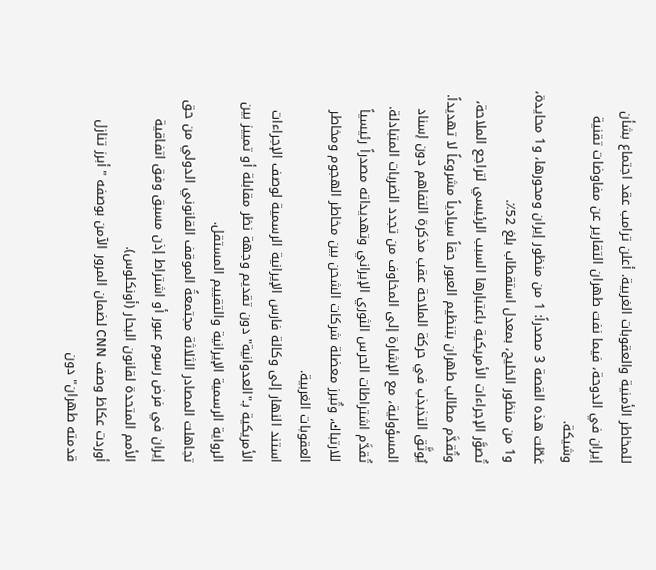للمخاطر الأمنية والعقوبات الغربية. أعلن ترامب عقد اجتماع بشأن إيران في الدوحة، فيما نفت طهران التقارير عن مفاوضات تقنية وشيكة.
غطّت هذه القصة 3 مصدراً: 1 من منظور إيران ومحورها، و1 محايدة، و1 من منظور الخليج، بمعدل استقطاب بلغ 52٪.
تُصوَّر الإجراءات الأمريكية باعتبارها السبب الرئيسي لتراجع الملاحة، وتُقدَّم مطالب طهران بتنظيم العبور حقاً سيادياً مشروعاً لا تهديداً.
يُوثَّق التذبذب في حركة الملاحة عقب مذكرة التفاهم دون إسناد المسؤولية، مع الإشارة إلى المخاوف من تجدد الضربات المتبادلة.
تُقدَّم اشتراطات الحرس الثوري الإيراني وتهديداته مصدراً رئيسياً للارتباك، وتُبرز معضلة شركات الشحن بين مخاطر الهجوم ومخاطر العقوبات الغربية.
استند النهار إلى وكالة فارس الإيرانية الرسمية لوصف الإجراءات الأمريكية بـ"العدوانية" دون تقديم وجهة نظر مقابلة أو تمييز بين الرواية الرسمية الإيرانية والتقييم المستقل.
تجاهلت المصادر الثلاثة مجتمعةً الموقف القانوني الدولي من حق إيران في فرض رسوم عبور أو اشتراط إذن مسبق وفق اتفاقية الأمم المتحدة لقانون البحار (أونكلوس).
أوردت عكاظ وصف CNN لضمان المرور الآمن بوصفه "أبرز تنازل قدمته طهران" دون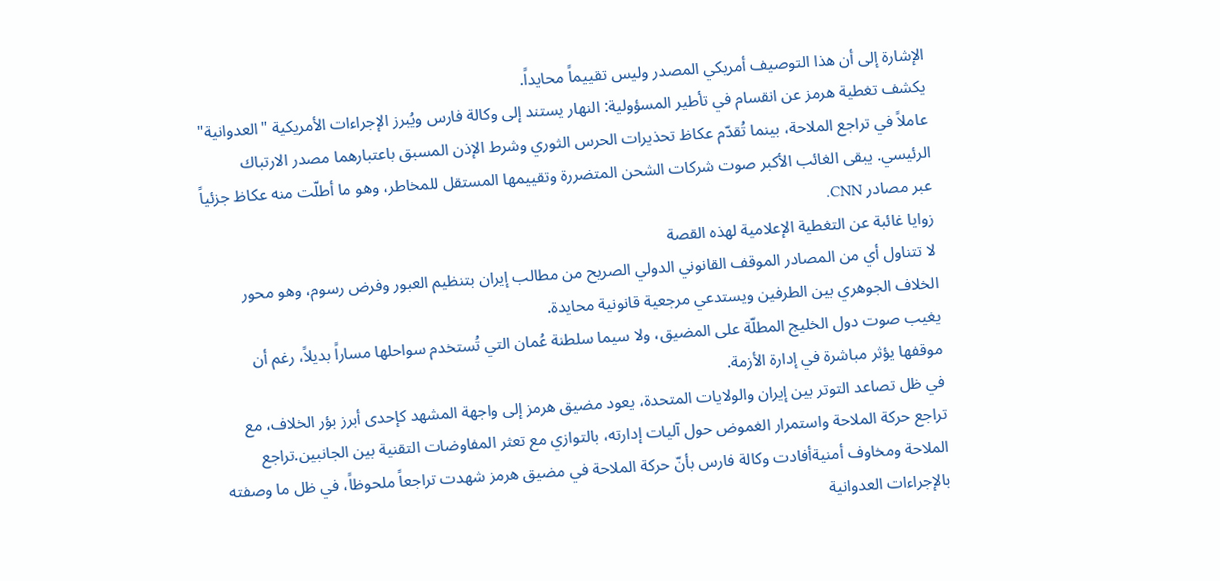الإشارة إلى أن هذا التوصيف أمريكي المصدر وليس تقييماً محايداً.
يكشف تغطية هرمز عن انقسام في تأطير المسؤولية: النهار يستند إلى وكالة فارس ويُبرز الإجراءات الأمريكية "العدوانية" عاملاً في تراجع الملاحة، بينما تُقدّم عكاظ تحذيرات الحرس الثوري وشرط الإذن المسبق باعتبارهما مصدر الارتباك الرئيسي. يبقى الغائب الأكبر صوت شركات الشحن المتضررة وتقييمها المستقل للمخاطر، وهو ما أطلّت منه عكاظ جزئياً عبر مصادر CNN.
زوايا غائبة عن التغطية الإعلامية لهذه القصة
لا تتناول أي من المصادر الموقف القانوني الدولي الصريح من مطالب إيران بتنظيم العبور وفرض رسوم، وهو محور الخلاف الجوهري بين الطرفين ويستدعي مرجعية قانونية محايدة.
يغيب صوت دول الخليج المطلّة على المضيق، ولا سيما سلطنة عُمان التي تُستخدم سواحلها مساراً بديلاً، رغم أن موقفها يؤثر مباشرة في إدارة الأزمة.
في ظل تصاعد التوتر بين إيران والولايات المتحدة، يعود مضيق هرمز إلى واجهة المشهد كإحدى أبرز بؤر الخلاف، مع تراجع حركة الملاحة واستمرار الغموض حول آليات إدارته، بالتوازي مع تعثر المفاوضات التقنية بين الجانبين.تراجع الملاحة ومخاوف أمنيةأفادت وكالة فارس بأنّ حركة الملاحة في مضيق هرمز شهدت تراجعاً ملحوظاً، في ظل ما وصفته بالإجراءات العدوانية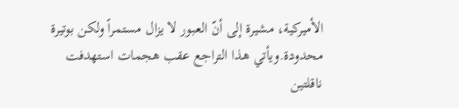الأميركية، مشيرة إلى أنّ العبور لا يزال مستمراً ولكن بوتيرة محدودة.ويأتي هذا التراجع عقب هجمات استهدفت ناقلتين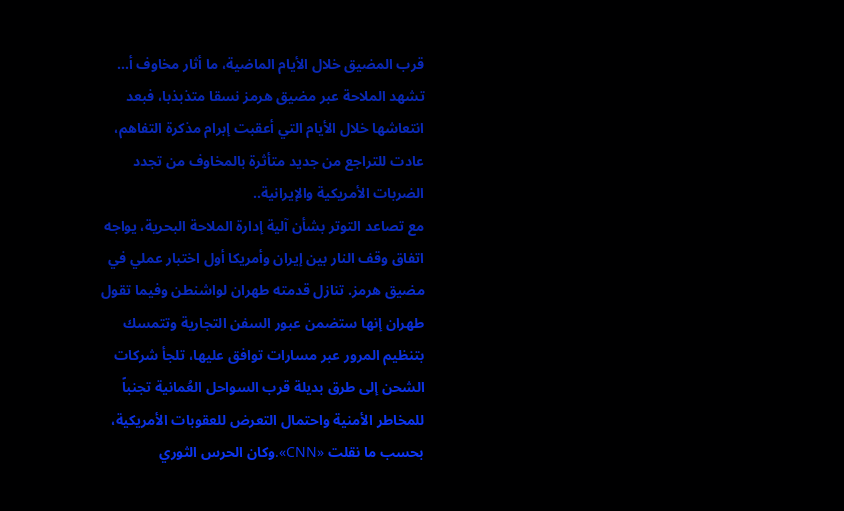قرب المضيق خلال الأيام الماضية، ما أثار مخاوف أ...
تشهد الملاحة عبر مضيق هرمز نسقا متذبذبا، فبعد انتعاشها خلال الأيام التي أعقبت إبرام مذكرة التفاهم، عادت للتراجع من جديد متأثرة بالمخاوف من تجدد الضربات الأمريكية والإيرانية..
مع تصاعد التوتر بشأن آلية إدارة الملاحة البحرية، يواجه اتفاق وقف النار بين إيران وأمريكا أول اختبار عملي في مضيق هرمز. تنازل قدمته طهران لواشنطن وفيما تقول طهران إنها ستضمن عبور السفن التجارية وتتمسك بتنظيم المرور عبر مسارات توافق عليها، تلجأ شركات الشحن إلى طرق بديلة قرب السواحل العُمانية تجنباً للمخاطر الأمنية واحتمال التعرض للعقوبات الأمريكية، بحسب ما نقلت «CNN».وكان الحرس الثوري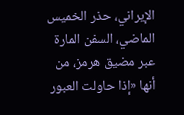الإيراني، حذر الخميس الماضي، السفن المارة عبر مضيق هرمز، من أنها «إذا حاولت العبور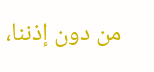من دون إذننا،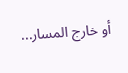أو خارج المسار...